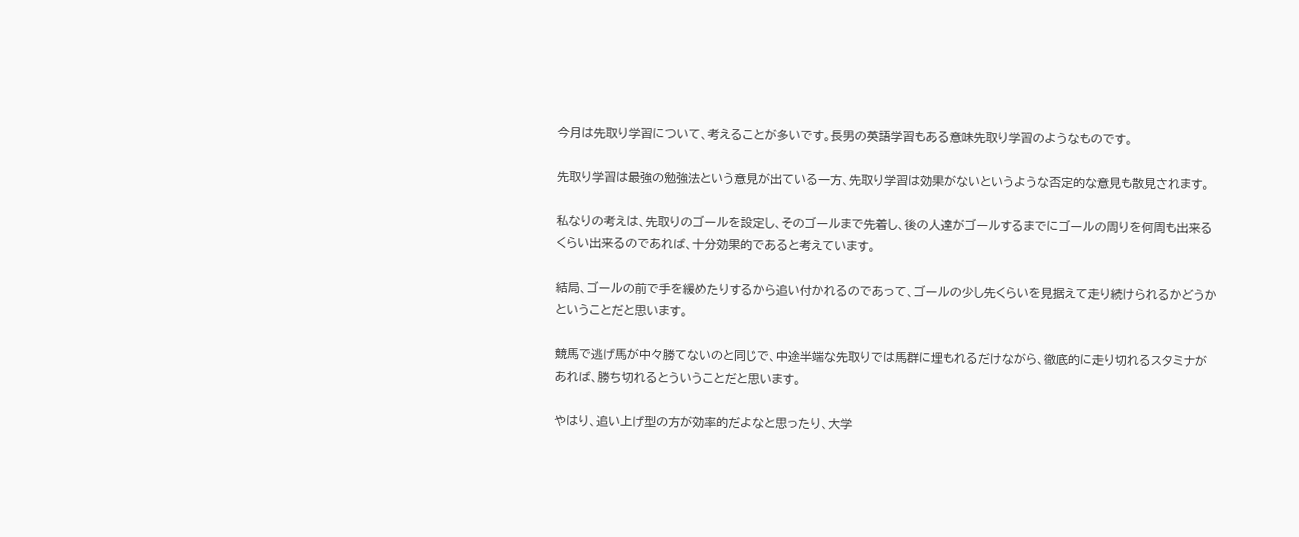今月は先取り学習について、考えることが多いです。長男の英語学習もある意味先取り学習のようなものです。

先取り学習は最強の勉強法という意見が出ている一方、先取り学習は効果がないというような否定的な意見も散見されます。

私なりの考えは、先取りのゴールを設定し、そのゴールまで先着し、後の人達がゴールするまでにゴールの周りを何周も出来るくらい出来るのであれば、十分効果的であると考えています。

結局、ゴールの前で手を緩めたりするから追い付かれるのであって、ゴールの少し先くらいを見据えて走り続けられるかどうかということだと思います。

競馬で逃げ馬が中々勝てないのと同じで、中途半端な先取りでは馬群に埋もれるだけながら、徹底的に走り切れるスタミナがあれば、勝ち切れるとういうことだと思います。

やはり、追い上げ型の方が効率的だよなと思ったり、大学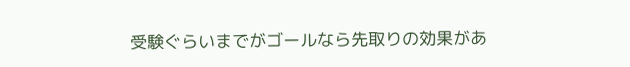受験ぐらいまでがゴールなら先取りの効果があ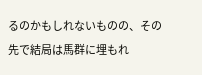るのかもしれないものの、その先で結局は馬群に埋もれ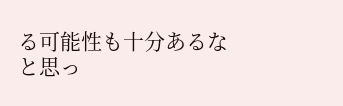る可能性も十分あるなと思っ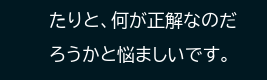たりと、何が正解なのだろうかと悩ましいです。